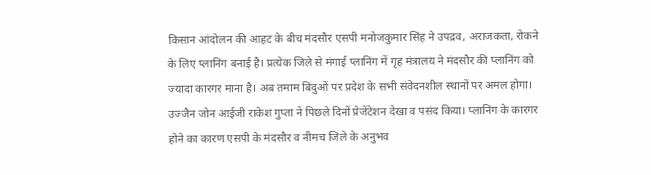किसान आंदोलन की आहट के बीच मंदसौर एसपी मनोजकुमार सिंह ने उपद्रव, अराजकता, रोकने के लिए प्लानिंग बनाई है। प्रत्येक जिले से मंगाई प्लानिंग में गृह मंत्रालय ने मंदसौर की प्लानिंग को ज्यादा कारगर माना है। अब तमाम बिंदुओं पर प्रदेश के सभी संवेदनशील स्थानों पर अमल होगा। उज्जैन जोन आईजी राकेश गुप्ता ने पिछले दिनों प्रेजेंटेशन देखा व पसंद किया। प्लानिंग के कारगर होने का कारण एसपी के मंदसौर व नीमच जिले के अनुभव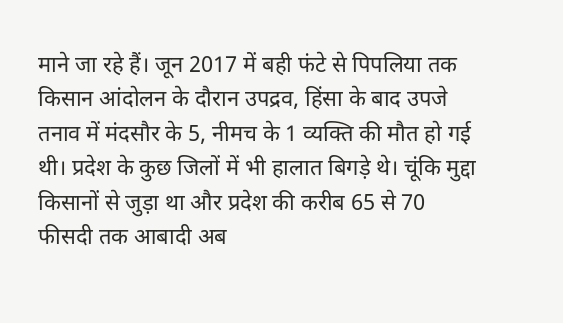माने जा रहे हैं। जून 2017 में बही फंटे से पिपलिया तक किसान आंदोलन के दौरान उपद्रव, हिंसा के बाद उपजे तनाव में मंदसौर के 5, नीमच के 1 व्यक्ति की मौत हो गई थी। प्रदेश के कुछ जिलों में भी हालात बिगड़े थे। चूंकि मुद्दा किसानों से जुड़ा था और प्रदेश की करीब 65 से 70 फीसदी तक आबादी अब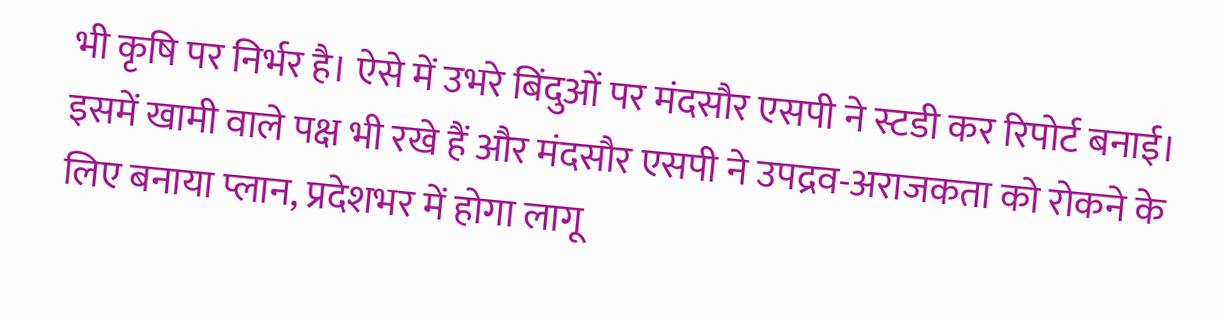भी कृषि पर निर्भर है। ऐसे में उभरे बिंदुओं पर मंदसौर एसपी ने स्टडी कर रिपोर्ट बनाई। इसमें खामी वाले पक्ष भी रखे हैं और मंदसौर एसपी ने उपद्रव-अराजकता को रोकने के लिए बनाया प्लान, प्रदेशभर में होगा लागू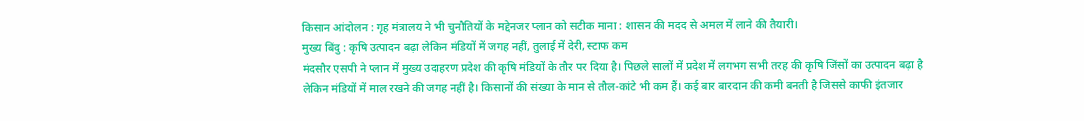किसान आंदोलन : गृह मंत्रालय ने भी चुनौतियों के मद्देनजर प्लान को सटीक माना : शासन की मदद से अमल में लाने की तैयारी।
मुख्य बिंदु : कृषि उत्पादन बढ़ा लेकिन मंडियों में जगह नहीं, तुलाई में देरी, स्टाफ कम
मंदसौर एसपी ने प्लान में मुख्य उदाहरण प्रदेश की कृषि मंडियों के तौर पर दिया है। पिछले सालों में प्रदेश में लगभग सभी तरह की कृषि जिंसों का उत्पादन बढ़ा है लेकिन मंडियों में माल रखने की जगह नहीं है। किसानों की संख्या के मान से तौल-कांटे भी कम हैं। कई बार बारदान की कमी बनती है जिससे काफी इंतजार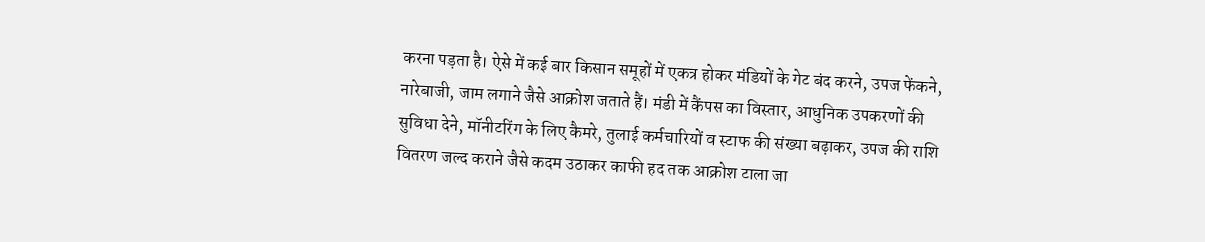करना पड़ता है। ऐसे में कई बार किसान समूहों में एकत्र होकर मंडियों के गेट बंद करने, उपज फेंकने, नारेबाजी, जाम लगाने जैसे आक्रोश जताते हैं। मंडी में कैंपस का विस्तार, आधुनिक उपकरणों की सुविधा देने, मॉनीटरिंग के लिए कैमरे, तुलाई कर्मचारियों व स्टाफ की संख्या बढ़ाकर, उपज की राशि वितरण जल्द कराने जैसे कदम उठाकर काफी हद तक आक्रोश टाला जा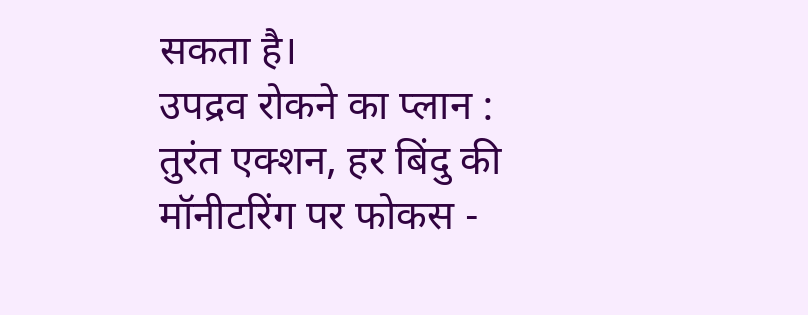सकता है।
उपद्रव रोकने का प्लान : तुरंत एक्शन, हर बिंदु की मॉनीटरिंग पर फोकस -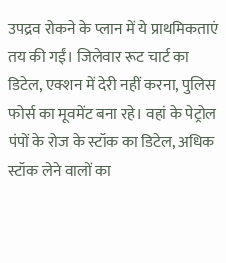उपद्रव रोकने के प्लान में ये प्राथमिकताएं तय की गईं। जिलेवार रूट चार्ट का डिटेल, एक्शन में देरी नहीं करना, पुलिस फोर्स का मूवमेंट बना रहे। वहां के पेट्रोल पंपों के रोज के स्टॉक का डिटेल, अधिक स्टॉक लेने वालों का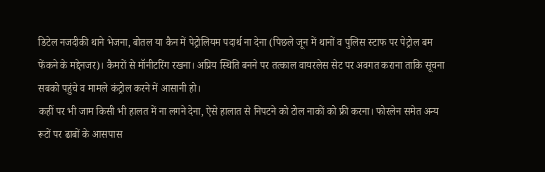डिटेल नजदीकी थाने भेजना, बोतल या कैन में पेट्रोलियम पदार्थ ना देना (पिछले जून में थानों व पुलिस स्टाफ पर पेट्रोल बम फेंकने के मद्देनजर)। कैमरों से मॉनीटरिंग रखना। अप्रिय स्थिति बनने पर तत्काल वायरलेस सेट पर अवगत कराना ताकि सूचना सबको पहुंचे व मामले कंट्रोल करने में आसानी हो।
कहीं पर भी जाम किसी भी हालत में ना लगने देना, ऐसे हालात से निपटने को टोल नाकों को फ्री करना। फोरलेन समेत अन्य रूटों पर ढाबों के आसपास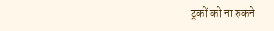ट्रकों को ना रुकने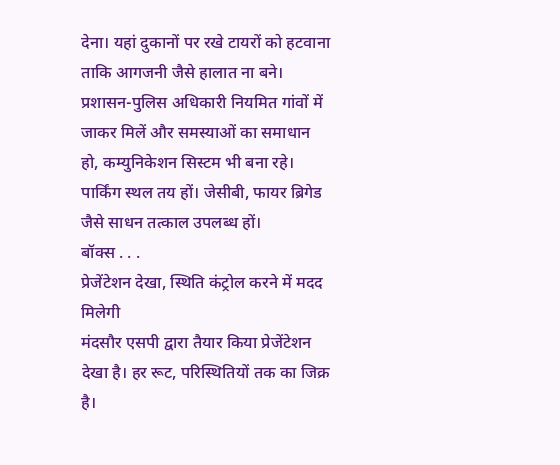देना। यहां दुकानों पर रखे टायरों को हटवाना ताकि आगजनी जैसे हालात ना बने। प्रशासन-पुलिस अधिकारी नियमित गांवों में जाकर मिलें और समस्याओं का समाधान हो, कम्युनिकेशन सिस्टम भी बना रहे। पार्किंग स्थल तय हों। जेसीबी, फायर ब्रिगेड जैसे साधन तत्काल उपलब्ध हों।
बॉक्स . . .
प्रेजेंटेशन देखा, स्थिति कंट्रोल करने में मदद मिलेगी
मंदसौर एसपी द्वारा तैयार किया प्रेजेंटेशन देखा है। हर रूट, परिस्थितियों तक का जिक्र है।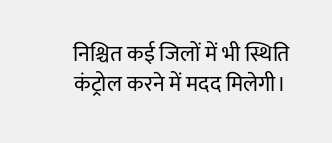निश्चित कई जिलों में भी स्थिति कंट्रोल करने में मदद मिलेगी।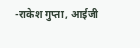-राकेश गुप्ता, आईजी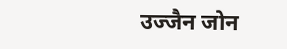उज्जैन जोन